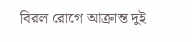বিরল রোগে আক্রান্ত দুই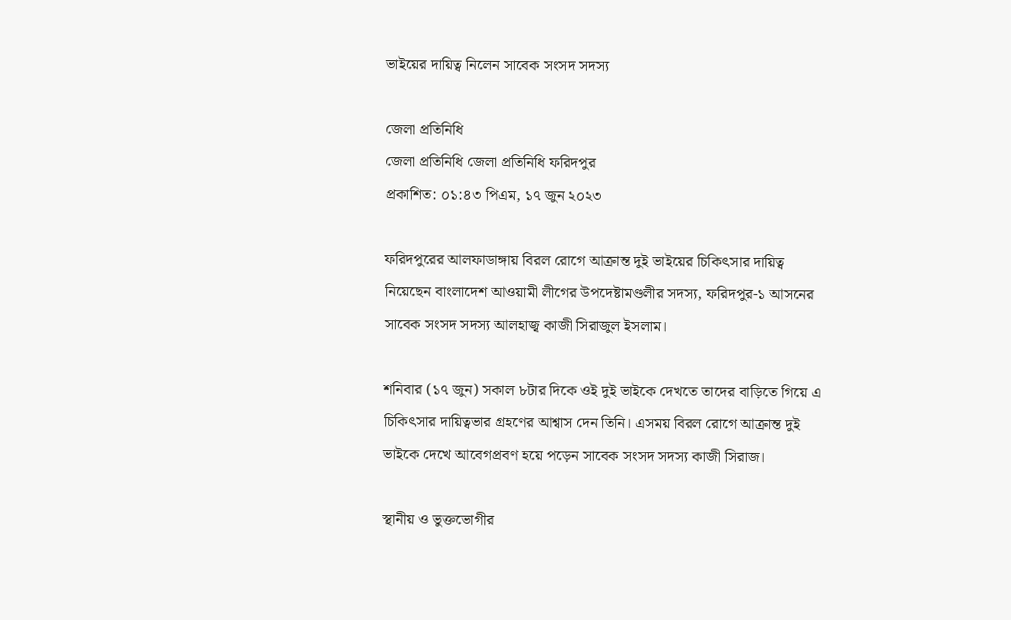ভাইয়ের দায়িত্ব নিলেন সাবেক সংসদ সদস্য

জেলা প্রতিনিধি
জেলা প্রতিনিধি জেলা প্রতিনিধি ফরিদপুর
প্রকাশিত: ০১:৪৩ পিএম, ১৭ জুন ২০২৩

ফরিদপুরের আলফাডাঙ্গায় বিরল রোগে আক্রান্ত দুই ভাইয়ের চিকিৎসার দায়িত্ব নিয়েছেন বাংলাদেশ আওয়ামী লীগের উপদেষ্টামণ্ডলীর সদস্য, ফরিদপুর-১ আসনের সাবেক সংসদ সদস্য আলহাজ্ব কাজী সিরাজুল ইসলাম।

শনিবার (১৭ জুন) সকাল ৮টার দিকে ওই দুই ভাইকে দেখতে তাদের বাড়িতে গিয়ে এ চিকিৎসার দায়িত্বভার গ্রহণের আশ্বাস দেন তিনি। এসময় বিরল রোগে আক্রান্ত দুই ভাইকে দেখে আবেগপ্রবণ হয়ে পড়েন সাবেক সংসদ সদস্য কাজী সিরাজ।

স্থানীয় ও ভুক্তভোগীর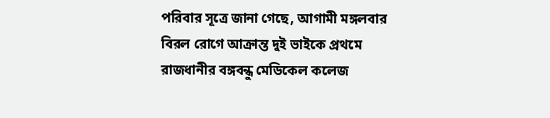পরিবার সূত্রে জানা গেছে, আগামী মঙ্গলবার বিরল রোগে আক্রান্ত দুই ভাইকে প্রথমে রাজধানীর বঙ্গবন্ধু মেডিকেল কলেজ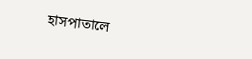হাসপাতালে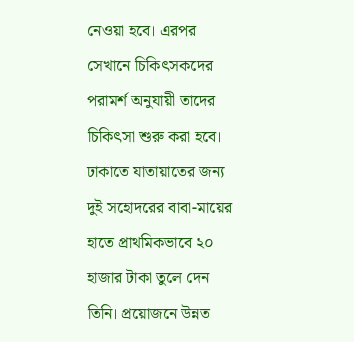নেওয়া হবে। এরপর সেখানে চিকিৎসকদের পরামর্শ অনুযায়ী তাদের চিকিৎসা শুরু করা হবে। ঢাকাতে যাতায়াতের জন্য দুই সহোদরের বাবা-মায়ের হাতে প্রাথমিকভাবে ২০ হাজার টাকা তুলে দেন তিনি। প্রয়োজনে উন্নত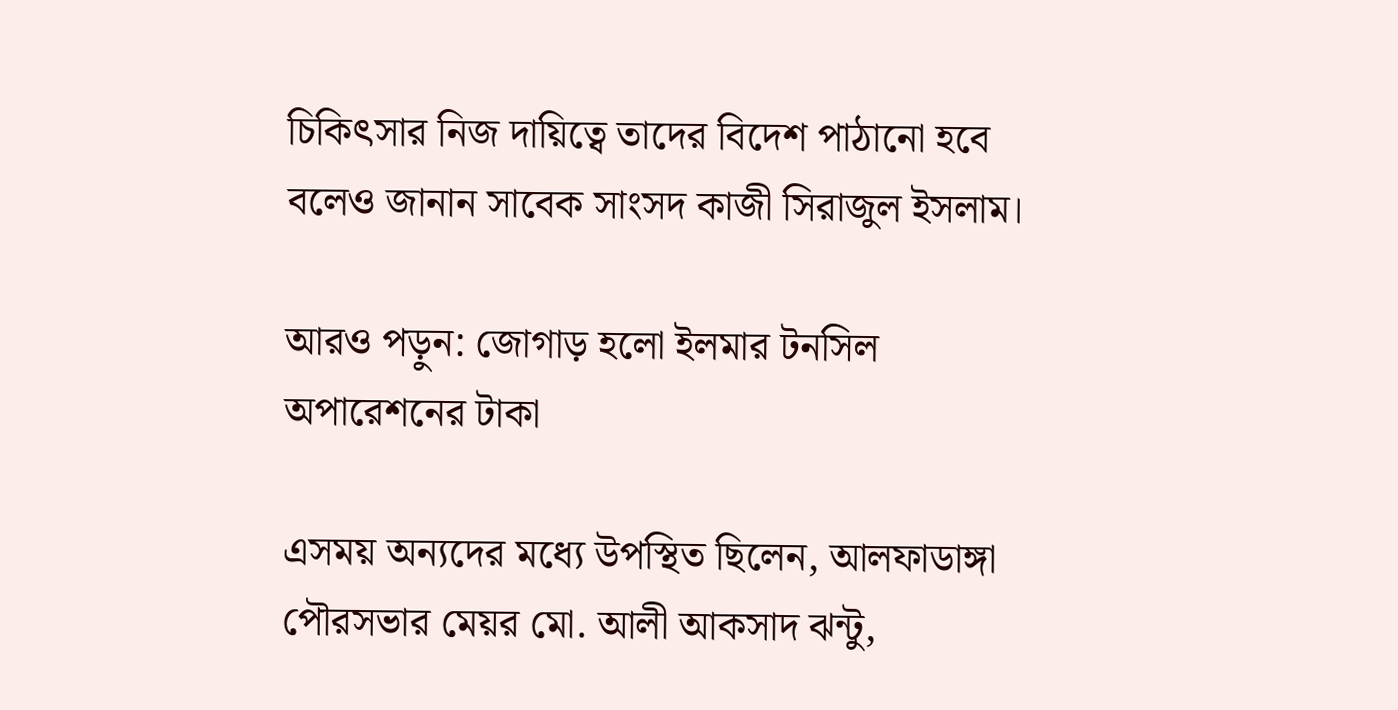চিকিৎসার নিজ দায়িত্বে তাদের বিদেশ পাঠানো হবে বলেও জানান সাবেক সাংসদ কাজী সিরাজুল ইসলাম।

আরও পড়ুন: জোগাড় হলো ইলমার টনসিল অপারেশনের টাকা

এসময় অন্যদের মধ্যে উপস্থিত ছিলেন, আলফাডাঙ্গা পৌরসভার মেয়র মো. আলী আকসাদ ঝন্টু,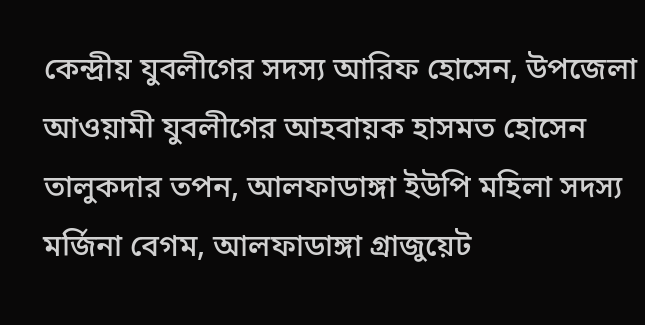কেন্দ্রীয় যুবলীগের সদস্য আরিফ হোসেন, উপজেলা আওয়ামী যুবলীগের আহবায়ক হাসমত হোসেন তালুকদার তপন, আলফাডাঙ্গা ইউপি মহিলা সদস্য মর্জিনা বেগম, আলফাডাঙ্গা গ্রাজুয়েট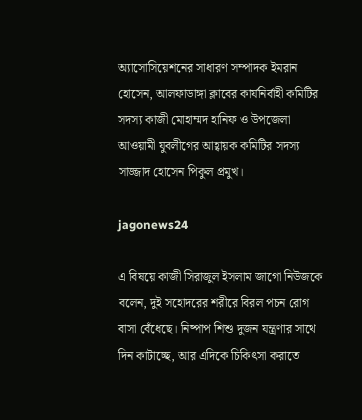অ্যাসোসিয়েশনের সাধারণ সম্পাদক ইমরান হোসেন, আলফাডাঙ্গা ক্লাবের কার্যনির্বাহী কমিটির সদস্য কাজী মোহাম্মদ হানিফ ও উপজেলা আওয়ামী যুবলীগের আহ্বায়ক কমিটির সদস্য সাজ্জাদ হোসেন পিকুল প্রমুখ।

jagonews24

এ বিষয়ে কাজী সিরাজুল ইসলাম জাগো নিউজকে বলেন, দুই সহোদরের শরীরে বিরল পচন রোগ বাসা বেঁধেছে। নিষ্পাপ শিশু দুজন যন্ত্রণার সাথে দিন কাটাচ্ছে, আর এদিকে চিকিৎসা করাতে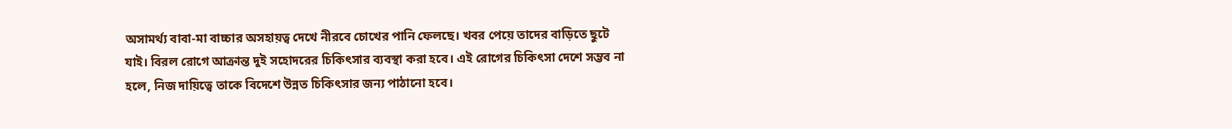অসামর্থ্য বাবা-মা বাচ্চার অসহায়ত্ব দেখে নীরবে চোখের পানি ফেলছে। খবর পেয়ে তাদের বাড়িতে ছুটে যাই। বিরল রোগে আক্রান্ত দুই সহোদরের চিকিৎসার ব্যবস্থা করা হবে। এই রোগের চিকিৎসা দেশে সম্ভব না হলে, নিজ দায়িত্বে তাকে বিদেশে উন্নত চিকিৎসার জন্য পাঠানো হবে।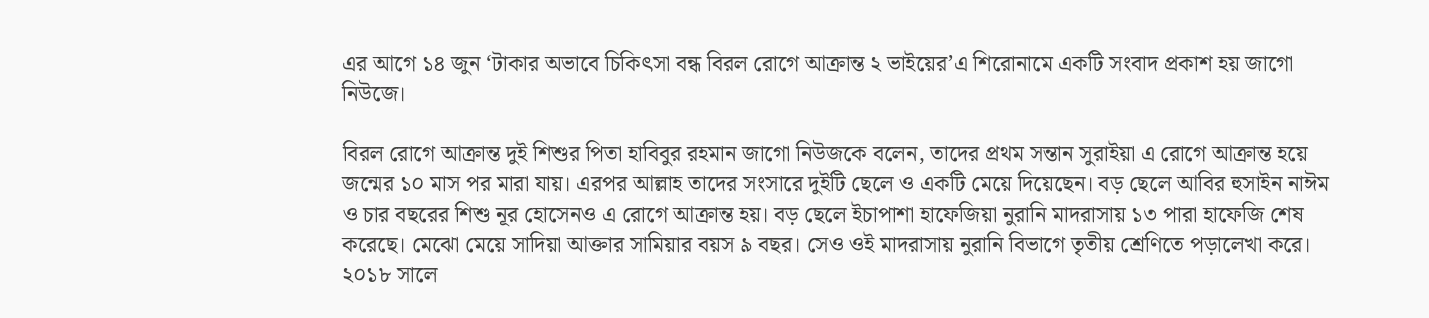এর আগে ১৪ জুন ‘টাকার অভাবে চিকিৎসা বন্ধ বিরল রোগে আক্রান্ত ২ ভাইয়ের’এ শিরোনামে একটি সংবাদ প্রকাশ হয় জাগো নিউজে।

বিরল রোগে আক্রান্ত দুই শিশুর পিতা হাবিবুর রহমান জাগো নিউজকে বলেন, তাদের প্রথম সন্তান সুরাইয়া এ রোগে আক্রান্ত হয়ে জন্মের ১০ মাস পর মারা যায়। এরপর আল্লাহ তাদের সংসারে দুইটি ছেলে ও একটি মেয়ে দিয়েছেন। বড় ছেলে আবির হুসাইন নাঈম ও চার বছরের শিশু নূর হোসেনও এ রোগে আক্রান্ত হয়। বড় ছেলে ইচাপাশা হাফেজিয়া নুরানি মাদরাসায় ১৩ পারা হাফেজি শেষ করেছে। মেঝো মেয়ে সাদিয়া আক্তার সামিয়ার বয়স ৯ বছর। সেও ওই মাদরাসায় নুরানি বিভাগে তৃতীয় শ্রেণিতে পড়ালেখা করে। ২০১৮ সালে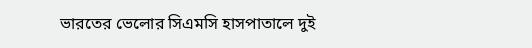ভারতের ভেলোর সিএমসি হাসপাতালে দুই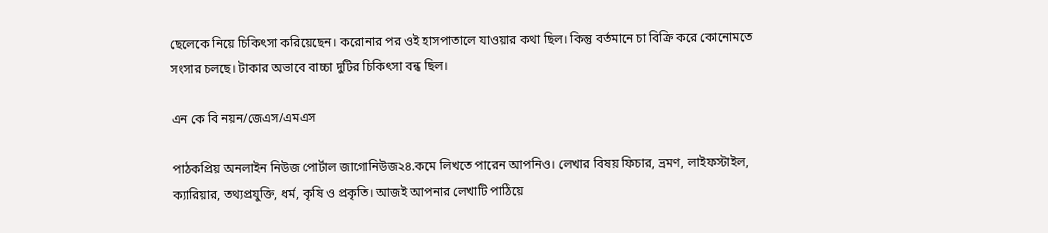ছেলেকে নিয়ে চিকিৎসা করিয়েছেন। করোনার পর ওই হাসপাতালে যাওয়ার কথা ছিল। কিন্তু বর্তমানে চা বিক্রি করে কোনোমতে সংসার চলছে। টাকার অভাবে বাচ্চা দুটির চিকিৎসা বন্ধ ছিল।

এন কে বি নয়ন/জেএস/এমএস

পাঠকপ্রিয় অনলাইন নিউজ পোর্টাল জাগোনিউজ২৪.কমে লিখতে পারেন আপনিও। লেখার বিষয় ফিচার, ভ্রমণ, লাইফস্টাইল, ক্যারিয়ার, তথ্যপ্রযুক্তি, ধর্ম, কৃষি ও প্রকৃতি। আজই আপনার লেখাটি পাঠিয়ে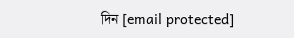দিন [email protected]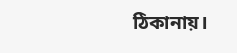ঠিকানায়।